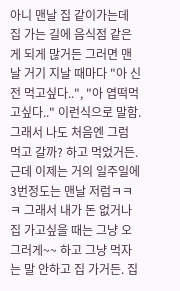아니 맨날 집 같이가는데 집 가는 길에 음식점 같은게 되게 많거든 그러면 맨날 거기 지날 때마다 "아 신전 먹고싶다..", "아 엽떡먹고싶다.." 이런식으로 말함. 그래서 나도 처음엔 그럼 먹고 갈까? 하고 먹었거든. 근데 이제는 거의 일주일에 3번정도는 맨날 저럼ㅋㅋㅋ 그래서 내가 돈 없거나 집 가고싶을 때는 그냥 오 그러게~~ 하고 그냥 먹자는 말 안하고 집 가거든. 집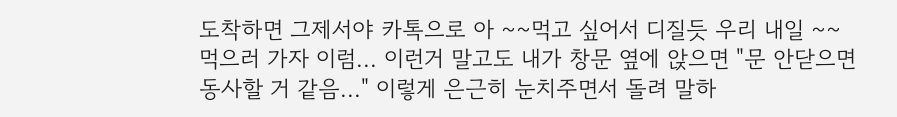도착하면 그제서야 카톡으로 아 ~~먹고 싶어서 디질듯 우리 내일 ~~ 먹으러 가자 이럼... 이런거 말고도 내가 창문 옆에 앉으면 "문 안닫으면 동사할 거 같음..." 이렇게 은근히 눈치주면서 돌려 말하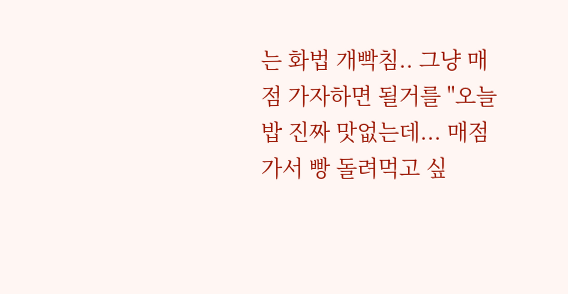는 화법 개빡침.. 그냥 매점 가자하면 될거를 "오늘 밥 진짜 맛없는데... 매점 가서 빵 돌려먹고 싶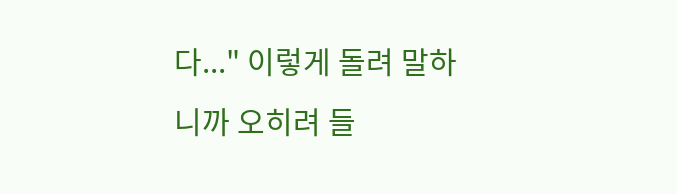다..." 이렇게 돌려 말하니까 오히려 들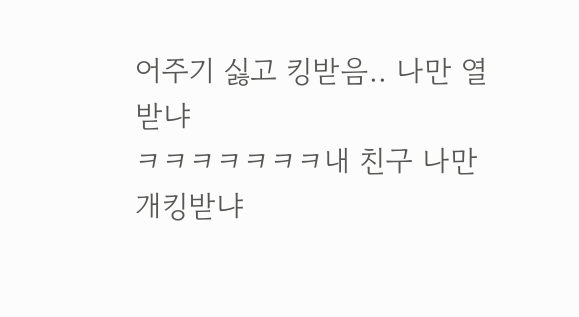어주기 싫고 킹받음.. 나만 열받냐
ㅋㅋㅋㅋㅋㅋㅋ내 친구 나만 개킹받냐